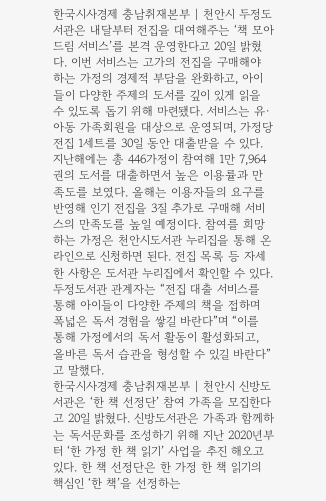한국시사경제 충남취재본부 | 천안시 두정도서관은 내달부터 전집을 대여해주는 ‘책 모아드림 서비스’를 본격 운영한다고 20일 밝혔다. 이번 서비스는 고가의 전집을 구매해야 하는 가정의 경제적 부담을 완화하고, 아이들이 다양한 주제의 도서를 깊이 있게 읽을 수 있도록 돕기 위해 마련됐다. 서비스는 유·아동 가족회원을 대상으로 운영되며, 가정당 전집 1세트를 30일 동안 대출받을 수 있다. 지난해에는 총 446가정이 참여해 1만 7,964권의 도서를 대출하면서 높은 이용률과 만족도를 보였다. 올해는 이용자들의 요구를 반영해 인기 전집을 3질 추가로 구매해 서비스의 만족도를 높일 예정이다. 참여를 희망하는 가정은 천안시도서관 누리집을 통해 온라인으로 신청하면 된다. 전집 목록 등 자세한 사항은 도서관 누리집에서 확인할 수 있다. 두정도서관 관계자는 “전집 대출 서비스를 통해 아이들이 다양한 주제의 책을 접하며 폭넓은 독서 경험을 쌓길 바란다”며 “이를 통해 가정에서의 독서 활동이 활성화되고, 올바른 독서 습관을 형성할 수 있길 바란다”고 말했다.
한국시사경제 충남취재본부 | 천안시 신방도서관은 ‘한 책 선정단’ 참여 가족을 모집한다고 20일 밝혔다. 신방도서관은 가족과 함께하는 독서문화를 조성하기 위해 지난 2020년부터 ‘한 가정 한 책 읽기’ 사업을 추진 해오고 있다. 한 책 선정단은 한 가정 한 책 읽기의 핵심인 ‘한 책’을 선정하는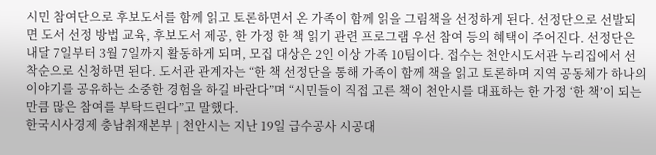시민 참여단으로 후보도서를 함께 읽고 토론하면서 온 가족이 함께 읽을 그림책을 선정하게 된다. 선정단으로 선발되면 도서 선정 방법 교육, 후보도서 제공, 한 가정 한 책 읽기 관련 프로그램 우선 참여 등의 혜택이 주어진다. 선정단은 내달 7일부터 3월 7일까지 활동하게 되며, 모집 대상은 2인 이상 가족 10팀이다. 접수는 천안시도서관 누리집에서 선착순으로 신청하면 된다. 도서관 관계자는 “한 책 선정단을 통해 가족이 함께 책을 읽고 토론하며 지역 공동체가 하나의 이야기를 공유하는 소중한 경험을 하길 바란다”며 “시민들이 직접 고른 책이 천안시를 대표하는 한 가정 ‘한 책’이 되는 만큼 많은 참여를 부탁드린다”고 말했다.
한국시사경제 충남취재본부 | 천안시는 지난 19일 급수공사 시공대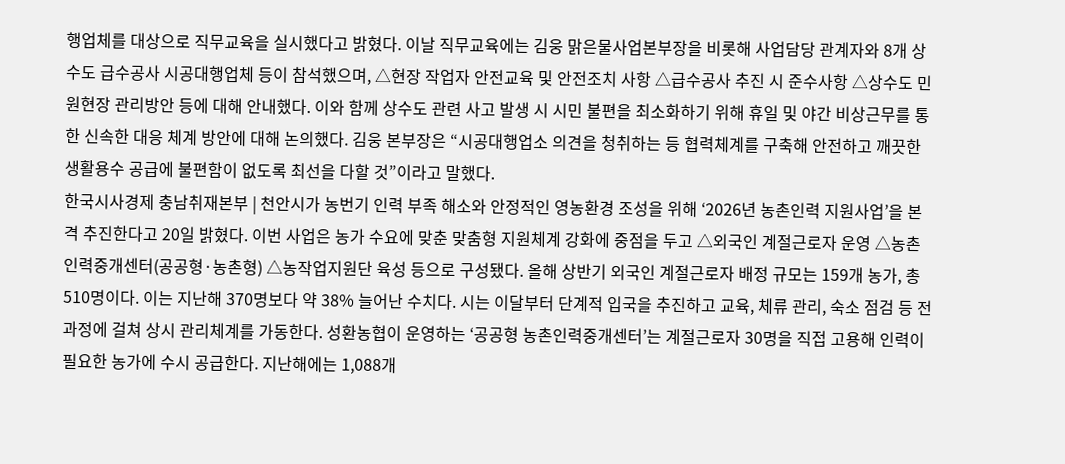행업체를 대상으로 직무교육을 실시했다고 밝혔다. 이날 직무교육에는 김웅 맑은물사업본부장을 비롯해 사업담당 관계자와 8개 상수도 급수공사 시공대행업체 등이 참석했으며, △현장 작업자 안전교육 및 안전조치 사항 △급수공사 추진 시 준수사항 △상수도 민원현장 관리방안 등에 대해 안내했다. 이와 함께 상수도 관련 사고 발생 시 시민 불편을 최소화하기 위해 휴일 및 야간 비상근무를 통한 신속한 대응 체계 방안에 대해 논의했다. 김웅 본부장은 “시공대행업소 의견을 청취하는 등 협력체계를 구축해 안전하고 깨끗한 생활용수 공급에 불편함이 없도록 최선을 다할 것”이라고 말했다.
한국시사경제 충남취재본부 | 천안시가 농번기 인력 부족 해소와 안정적인 영농환경 조성을 위해 ‘2026년 농촌인력 지원사업’을 본격 추진한다고 20일 밝혔다. 이번 사업은 농가 수요에 맞춘 맞춤형 지원체계 강화에 중점을 두고 △외국인 계절근로자 운영 △농촌인력중개센터(공공형·농촌형) △농작업지원단 육성 등으로 구성됐다. 올해 상반기 외국인 계절근로자 배정 규모는 159개 농가, 총 510명이다. 이는 지난해 370명보다 약 38% 늘어난 수치다. 시는 이달부터 단계적 입국을 추진하고 교육, 체류 관리, 숙소 점검 등 전 과정에 걸쳐 상시 관리체계를 가동한다. 성환농협이 운영하는 ‘공공형 농촌인력중개센터’는 계절근로자 30명을 직접 고용해 인력이 필요한 농가에 수시 공급한다. 지난해에는 1,088개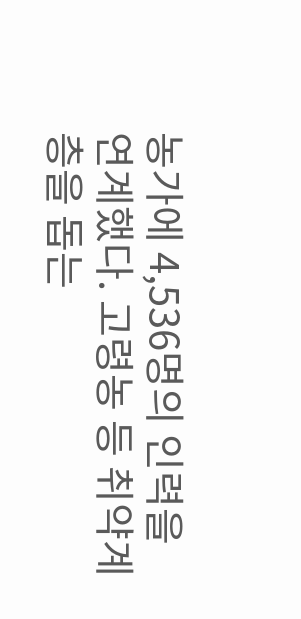농가에 4,536명의 인력을 연계했다. 고령농 등 취약계층을 돕는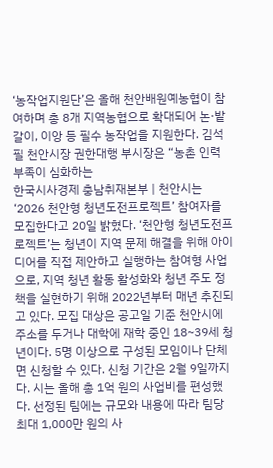‘농작업지원단’은 올해 천안배원예농협이 참여하며 총 8개 지역농협으로 확대되어 논·밭갈이, 이앙 등 필수 농작업을 지원한다. 김석필 천안시장 권한대행 부시장은 “농촌 인력 부족이 심화하는
한국시사경제 충남취재본부 | 천안시는 ‘2026 천안형 청년도전프로젝트’ 참여자를 모집한다고 20일 밝혔다. ‘천안형 청년도전프로젝트’는 청년이 지역 문제 해결을 위해 아이디어를 직접 제안하고 실행하는 참여형 사업으로, 지역 청년 활동 활성화와 청년 주도 정책을 실현하기 위해 2022년부터 매년 추진되고 있다. 모집 대상은 공고일 기준 천안시에 주소를 두거나 대학에 재학 중인 18~39세 청년이다. 5명 이상으로 구성된 모임이나 단체면 신청할 수 있다. 신청 기간은 2월 9일까지다. 시는 올해 총 1억 원의 사업비를 편성했다. 선정된 팀에는 규모와 내용에 따라 팀당 최대 1,000만 원의 사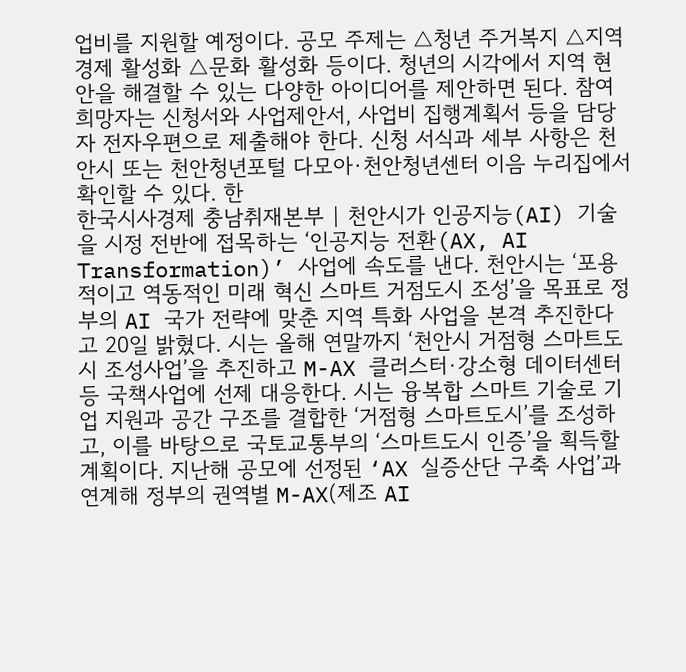업비를 지원할 예정이다. 공모 주제는 △청년 주거복지 △지역경제 활성화 △문화 활성화 등이다. 청년의 시각에서 지역 현안을 해결할 수 있는 다양한 아이디어를 제안하면 된다. 참여 희망자는 신청서와 사업제안서, 사업비 집행계획서 등을 담당자 전자우편으로 제출해야 한다. 신청 서식과 세부 사항은 천안시 또는 천안청년포털 다모아·천안청년센터 이음 누리집에서 확인할 수 있다. 한
한국시사경제 충남취재본부 | 천안시가 인공지능(AI) 기술을 시정 전반에 접목하는 ‘인공지능 전환(AX, AI Transformation)’ 사업에 속도를 낸다. 천안시는 ‘포용적이고 역동적인 미래 혁신 스마트 거점도시 조성’을 목표로 정부의 AI 국가 전략에 맞춘 지역 특화 사업을 본격 추진한다고 20일 밝혔다. 시는 올해 연말까지 ‘천안시 거점형 스마트도시 조성사업’을 추진하고 M-AX 클러스터·강소형 데이터센터 등 국책사업에 선제 대응한다. 시는 융복합 스마트 기술로 기업 지원과 공간 구조를 결합한 ‘거점형 스마트도시’를 조성하고, 이를 바탕으로 국토교통부의 ‘스마트도시 인증’을 획득할 계획이다. 지난해 공모에 선정된 ‘AX 실증산단 구축 사업’과 연계해 정부의 권역별 M-AX(제조 AI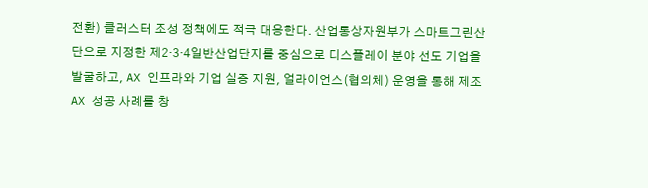전환) 클러스터 조성 정책에도 적극 대응한다. 산업통상자원부가 스마트그린산단으로 지정한 제2·3·4일반산업단지를 중심으로 디스플레이 분야 선도 기업을 발굴하고, AX 인프라와 기업 실증 지원, 얼라이언스(협의체) 운영을 통해 제조 AX 성공 사례를 창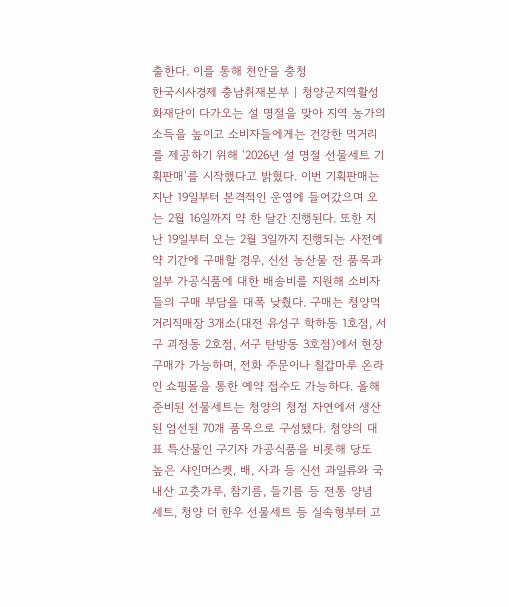출한다. 이를 통해 천안을 충청
한국시사경제 충남취재본부 | 청양군지역활성화재단이 다가오는 설 명절을 맞아 지역 농가의 소득을 높이고 소비자들에게는 건강한 먹거리를 제공하기 위해 ‘2026년 설 명절 선물세트 기획판매’를 시작했다고 밝혔다. 이번 기획판매는 지난 19일부터 본격적인 운영에 들어갔으며 오는 2월 16일까지 약 한 달간 진행된다. 또한 지난 19일부터 오는 2월 3일까지 진행되는 사전예약 기간에 구매할 경우, 신선 농산물 전 품목과 일부 가공식품에 대한 배송비를 지원해 소비자들의 구매 부담을 대폭 낮췄다. 구매는 청양먹거리직매장 3개소(대전 유성구 학하동 1호점, 서구 괴정동 2호점, 서구 탄방동 3호점)에서 현장 구매가 가능하며, 전화 주문이나 칠갑마루 온라인 쇼핑몰을 통한 예약 접수도 가능하다. 올해 준비된 선물세트는 청양의 청정 자연에서 생산된 엄선된 70개 품목으로 구성됐다. 청양의 대표 특산물인 구기자 가공식품을 비롯해 당도 높은 샤인머스켓, 배, 사과 등 신선 과일류와 국내산 고춧가루, 참기름, 들기름 등 전통 양념 세트, 청양 더 한우 선물세트 등 실속형부터 고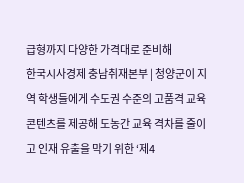급형까지 다양한 가격대로 준비해
한국시사경제 충남취재본부 | 청양군이 지역 학생들에게 수도권 수준의 고품격 교육 콘텐츠를 제공해 도농간 교육 격차를 줄이고 인재 유출을 막기 위한 ‘제4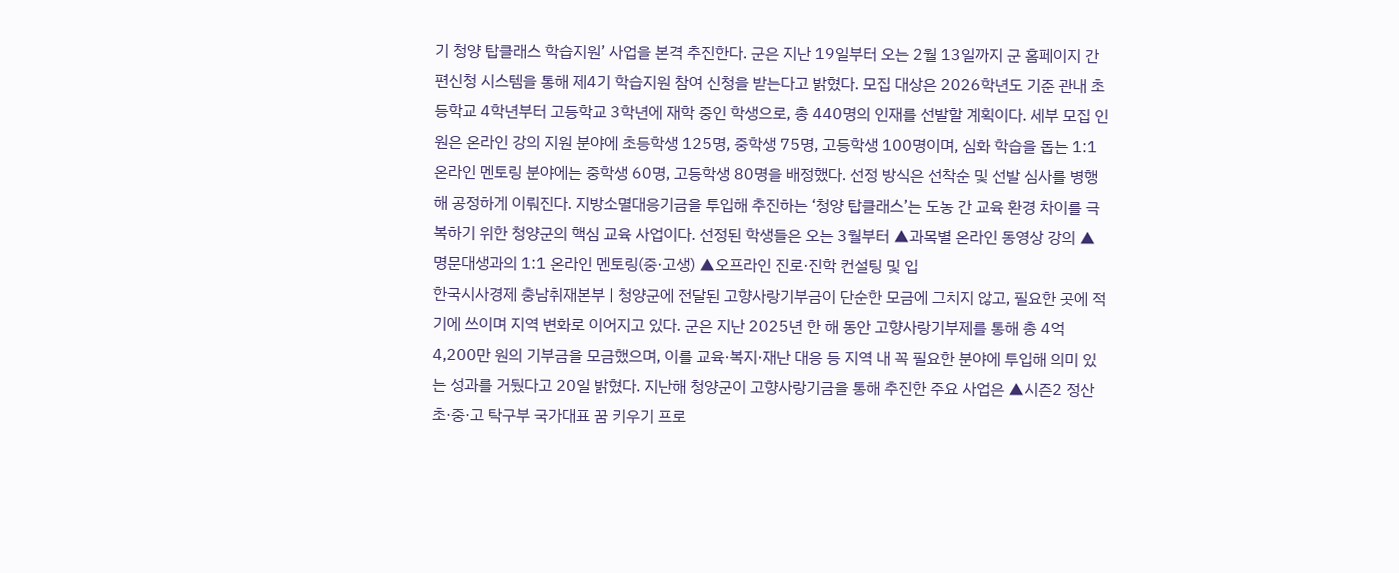기 청양 탑클래스 학습지원’ 사업을 본격 추진한다. 군은 지난 19일부터 오는 2월 13일까지 군 홈페이지 간편신청 시스템을 통해 제4기 학습지원 참여 신청을 받는다고 밝혔다. 모집 대상은 2026학년도 기준 관내 초등학교 4학년부터 고등학교 3학년에 재학 중인 학생으로, 총 440명의 인재를 선발할 계획이다. 세부 모집 인원은 온라인 강의 지원 분야에 초등학생 125명, 중학생 75명, 고등학생 100명이며, 심화 학습을 돕는 1:1 온라인 멘토링 분야에는 중학생 60명, 고등학생 80명을 배정했다. 선정 방식은 선착순 및 선발 심사를 병행해 공정하게 이뤄진다. 지방소멸대응기금을 투입해 추진하는 ‘청양 탑클래스’는 도농 간 교육 환경 차이를 극복하기 위한 청양군의 핵심 교육 사업이다. 선정된 학생들은 오는 3월부터 ▲과목별 온라인 동영상 강의 ▲명문대생과의 1:1 온라인 멘토링(중·고생) ▲오프라인 진로·진학 컨설팅 및 입
한국시사경제 충남취재본부 | 청양군에 전달된 고향사랑기부금이 단순한 모금에 그치지 않고, 필요한 곳에 적기에 쓰이며 지역 변화로 이어지고 있다. 군은 지난 2025년 한 해 동안 고향사랑기부제를 통해 총 4억 4,200만 원의 기부금을 모금했으며, 이를 교육·복지·재난 대응 등 지역 내 꼭 필요한 분야에 투입해 의미 있는 성과를 거뒀다고 20일 밝혔다. 지난해 청양군이 고향사랑기금을 통해 추진한 주요 사업은 ▲시즌2 정산 초·중·고 탁구부 국가대표 꿈 키우기 프로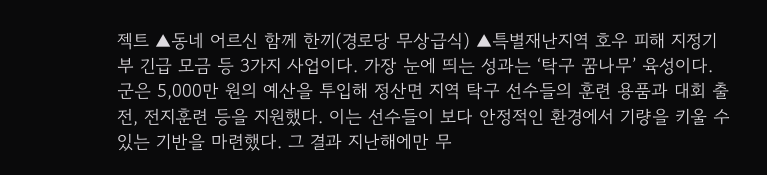젝트 ▲동네 어르신 함께 한끼(경로당 무상급식) ▲특별재난지역 호우 피해 지정기부 긴급 모금 등 3가지 사업이다. 가장 눈에 띄는 성과는 ‘탁구 꿈나무’ 육성이다. 군은 5,000만 원의 예산을 투입해 정산면 지역 탁구 선수들의 훈련 용품과 대회 출전, 전지훈련 등을 지원했다. 이는 선수들이 보다 안정적인 환경에서 기량을 키울 수 있는 기반을 마련했다. 그 결과 지난해에만 무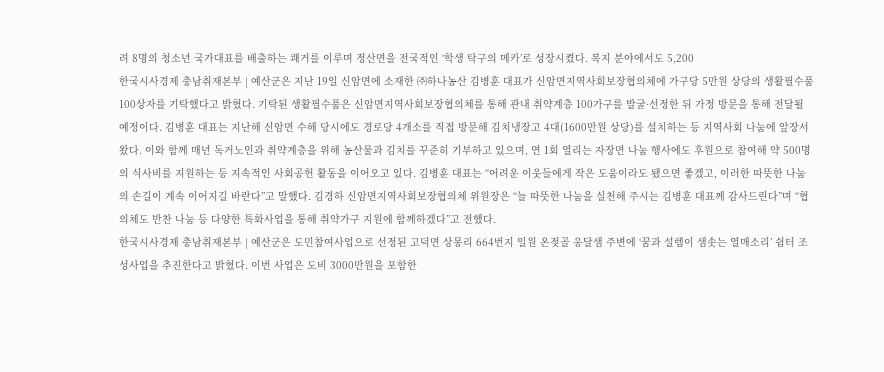려 8명의 청소년 국가대표를 배출하는 쾌거를 이루며 정산면을 전국적인 ‘학생 탁구의 메카’로 성장시켰다. 복지 분야에서도 5,200
한국시사경제 충남취재본부 | 예산군은 지난 19일 신암면에 소재한 ㈜하나농산 김병훈 대표가 신암면지역사회보장협의체에 가구당 5만원 상당의 생활필수품 100상자를 기탁했다고 밝혔다. 기탁된 생활필수품은 신암면지역사회보장협의체를 통해 관내 취약계층 100가구를 발굴·선정한 뒤 가정 방문을 통해 전달될 예정이다. 김병훈 대표는 지난해 신암면 수해 당시에도 경로당 4개소를 직접 방문해 김치냉장고 4대(1600만원 상당)를 설치하는 등 지역사회 나눔에 앞장서 왔다. 이와 함께 매년 독거노인과 취약계층을 위해 농산물과 김치를 꾸준히 기부하고 있으며, 연 1회 열리는 자장면 나눔 행사에도 후원으로 참여해 약 500명의 식사비를 지원하는 등 지속적인 사회공헌 활동을 이어오고 있다. 김병훈 대표는 “어려운 이웃들에게 작은 도움이라도 됐으면 좋겠고, 이러한 따뜻한 나눔의 손길이 계속 이어지길 바란다”고 말했다. 김경하 신암면지역사회보장협의체 위원장은 “늘 따뜻한 나눔을 실천해 주시는 김병훈 대표께 감사드린다”며 “협의체도 반찬 나눔 등 다양한 특화사업을 통해 취약가구 지원에 함께하겠다”고 전했다.
한국시사경제 충남취재본부 | 예산군은 도민참여사업으로 선정된 고덕면 상몽리 664번지 일원 온젖골 옹달샘 주변에 ‘꿈과 설렘이 샘솟는 열매소리’ 쉼터 조성사업을 추진한다고 밝혔다. 이번 사업은 도비 3000만원을 포함한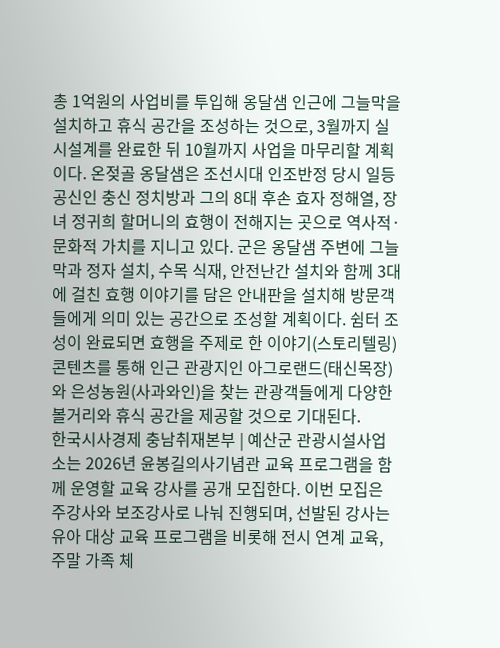총 1억원의 사업비를 투입해 옹달샘 인근에 그늘막을 설치하고 휴식 공간을 조성하는 것으로, 3월까지 실시설계를 완료한 뒤 10월까지 사업을 마무리할 계획이다. 온젖골 옹달샘은 조선시대 인조반정 당시 일등공신인 충신 정치방과 그의 8대 후손 효자 정해열, 장녀 정귀희 할머니의 효행이 전해지는 곳으로 역사적·문화적 가치를 지니고 있다. 군은 옹달샘 주변에 그늘막과 정자 설치, 수목 식재, 안전난간 설치와 함께 3대에 걸친 효행 이야기를 담은 안내판을 설치해 방문객들에게 의미 있는 공간으로 조성할 계획이다. 쉼터 조성이 완료되면 효행을 주제로 한 이야기(스토리텔링) 콘텐츠를 통해 인근 관광지인 아그로랜드(태신목장)와 은성농원(사과와인)을 찾는 관광객들에게 다양한 볼거리와 휴식 공간을 제공할 것으로 기대된다.
한국시사경제 충남취재본부 | 예산군 관광시설사업소는 2026년 윤봉길의사기념관 교육 프로그램을 함께 운영할 교육 강사를 공개 모집한다. 이번 모집은 주강사와 보조강사로 나눠 진행되며, 선발된 강사는 유아 대상 교육 프로그램을 비롯해 전시 연계 교육, 주말 가족 체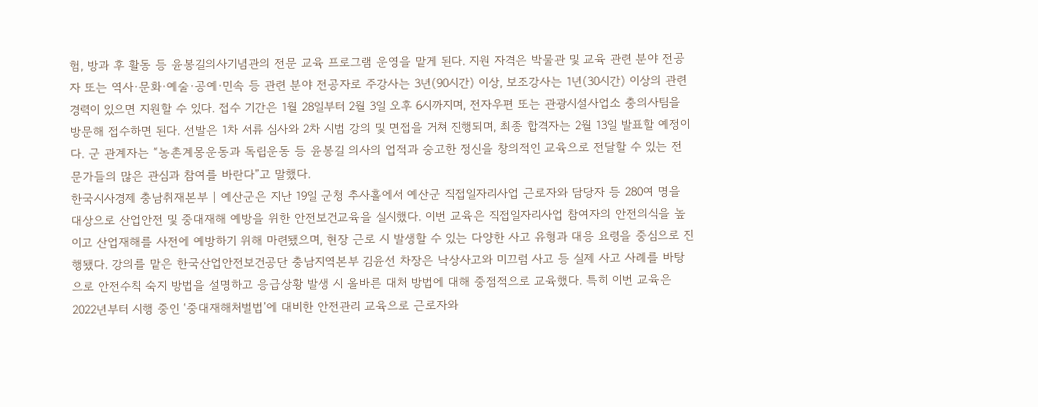험, 방과 후 활동 등 윤봉길의사기념관의 전문 교육 프로그램 운영을 맡게 된다. 지원 자격은 박물관 및 교육 관련 분야 전공자 또는 역사·문화·예술·공예·민속 등 관련 분야 전공자로 주강사는 3년(90시간) 이상, 보조강사는 1년(30시간) 이상의 관련 경력이 있으면 지원할 수 있다. 접수 기간은 1월 28일부터 2월 3일 오후 6시까지며, 전자우편 또는 관광시설사업소 충의사팀을 방문해 접수하면 된다. 선발은 1차 서류 심사와 2차 시범 강의 및 면접을 거쳐 진행되며, 최종 합격자는 2월 13일 발표할 예정이다. 군 관계자는 “농촌계몽운동과 독립운동 등 윤봉길 의사의 업적과 숭고한 정신을 창의적인 교육으로 전달할 수 있는 전문가들의 많은 관심과 참여를 바란다”고 말했다.
한국시사경제 충남취재본부 | 예산군은 지난 19일 군청 추사홀에서 예산군 직접일자리사업 근로자와 담당자 등 280여 명을 대상으로 산업안전 및 중대재해 예방을 위한 안전보건교육을 실시했다. 이번 교육은 직접일자리사업 참여자의 안전의식을 높이고 산업재해를 사전에 예방하기 위해 마련됐으며, 현장 근로 시 발생할 수 있는 다양한 사고 유형과 대응 요령을 중심으로 진행됐다. 강의를 맡은 한국산업안전보건공단 충남지역본부 김윤선 차장은 낙상사고와 미끄럼 사고 등 실제 사고 사례를 바탕으로 안전수칙 숙지 방법을 설명하고 응급상황 발생 시 올바른 대처 방법에 대해 중점적으로 교육했다. 특히 이번 교육은 2022년부터 시행 중인 ‘중대재해처벌법’에 대비한 안전관리 교육으로 근로자와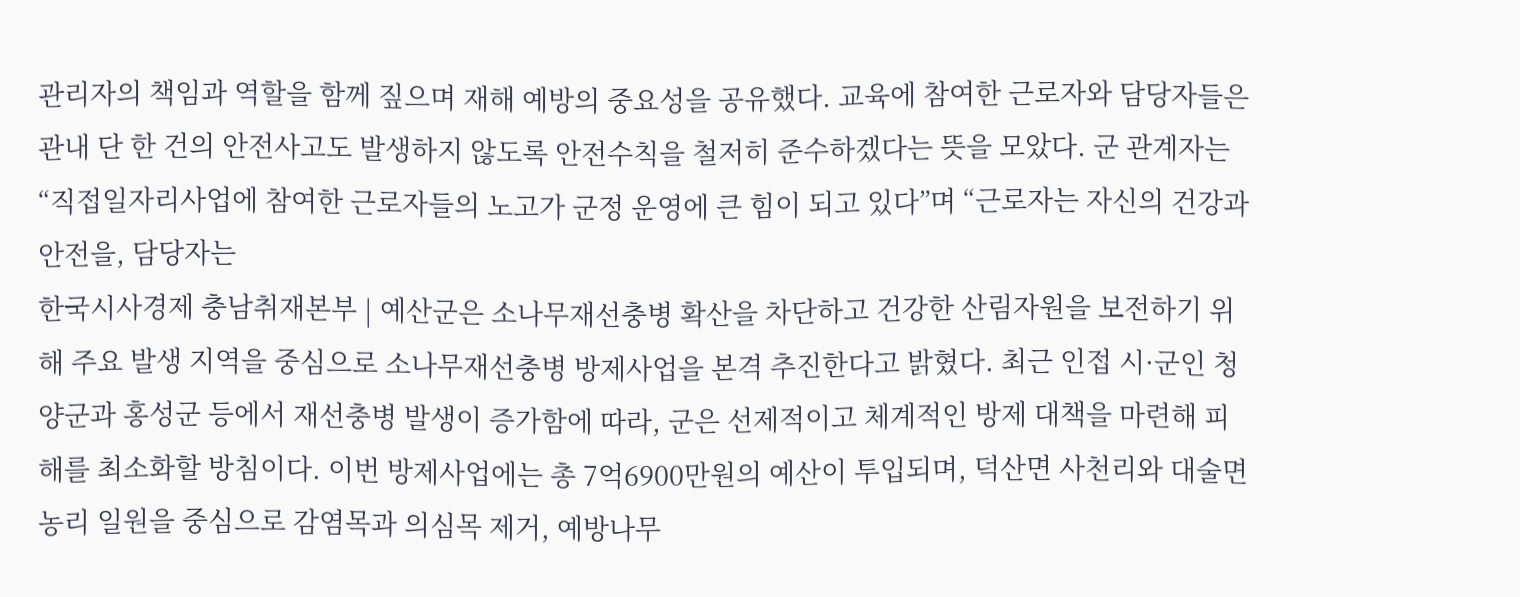관리자의 책임과 역할을 함께 짚으며 재해 예방의 중요성을 공유했다. 교육에 참여한 근로자와 담당자들은 관내 단 한 건의 안전사고도 발생하지 않도록 안전수칙을 철저히 준수하겠다는 뜻을 모았다. 군 관계자는 “직접일자리사업에 참여한 근로자들의 노고가 군정 운영에 큰 힘이 되고 있다”며 “근로자는 자신의 건강과 안전을, 담당자는
한국시사경제 충남취재본부 | 예산군은 소나무재선충병 확산을 차단하고 건강한 산림자원을 보전하기 위해 주요 발생 지역을 중심으로 소나무재선충병 방제사업을 본격 추진한다고 밝혔다. 최근 인접 시·군인 청양군과 홍성군 등에서 재선충병 발생이 증가함에 따라, 군은 선제적이고 체계적인 방제 대책을 마련해 피해를 최소화할 방침이다. 이번 방제사업에는 총 7억6900만원의 예산이 투입되며, 덕산면 사천리와 대술면 농리 일원을 중심으로 감염목과 의심목 제거, 예방나무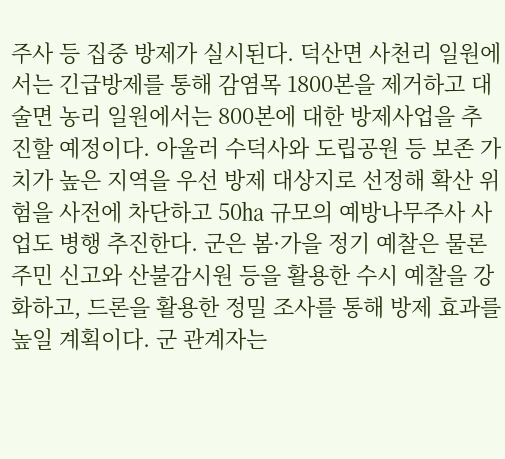주사 등 집중 방제가 실시된다. 덕산면 사천리 일원에서는 긴급방제를 통해 감염목 1800본을 제거하고 대술면 농리 일원에서는 800본에 대한 방제사업을 추진할 예정이다. 아울러 수덕사와 도립공원 등 보존 가치가 높은 지역을 우선 방제 대상지로 선정해 확산 위험을 사전에 차단하고 50㏊ 규모의 예방나무주사 사업도 병행 추진한다. 군은 봄·가을 정기 예찰은 물론 주민 신고와 산불감시원 등을 활용한 수시 예찰을 강화하고, 드론을 활용한 정밀 조사를 통해 방제 효과를 높일 계획이다. 군 관계자는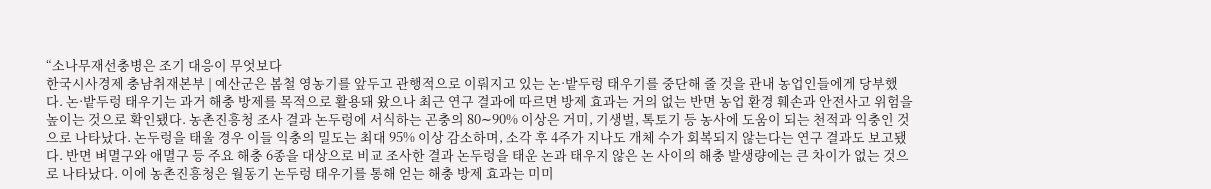“소나무재선충병은 조기 대응이 무엇보다
한국시사경제 충남취재본부 | 예산군은 봄철 영농기를 앞두고 관행적으로 이뤄지고 있는 논·밭두렁 태우기를 중단해 줄 것을 관내 농업인들에게 당부했다. 논·밭두렁 태우기는 과거 해충 방제를 목적으로 활용돼 왔으나 최근 연구 결과에 따르면 방제 효과는 거의 없는 반면 농업 환경 훼손과 안전사고 위험을 높이는 것으로 확인됐다. 농촌진흥청 조사 결과 논두렁에 서식하는 곤충의 80∼90% 이상은 거미, 기생벌, 톡토기 등 농사에 도움이 되는 천적과 익충인 것으로 나타났다. 논두렁을 태울 경우 이들 익충의 밀도는 최대 95% 이상 감소하며, 소각 후 4주가 지나도 개체 수가 회복되지 않는다는 연구 결과도 보고됐다. 반면 벼멸구와 애멸구 등 주요 해충 6종을 대상으로 비교 조사한 결과 논두렁을 태운 논과 태우지 않은 논 사이의 해충 발생량에는 큰 차이가 없는 것으로 나타났다. 이에 농촌진흥청은 월동기 논두렁 태우기를 통해 얻는 해충 방제 효과는 미미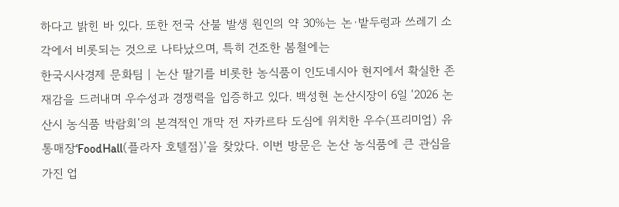하다고 밝힌 바 있다. 또한 전국 산불 발생 원인의 약 30%는 논·밭두렁과 쓰레기 소각에서 비롯되는 것으로 나타났으며, 특히 건조한 봄철에는
한국시사경제 문화팀 | 논산 딸기를 비롯한 농식품이 인도네시아 현지에서 확실한 존재감을 드러내며 우수성과 경쟁력을 입증하고 있다. 백성현 논산시장이 6일 ‘2026 논산시 농식품 박람회’의 본격적인 개막 전 자카르타 도심에 위치한 우수(프리미엄) 유통매장‘FoodHall(플라자 호텔점)’을 찾았다. 이번 방문은 논산 농식품에 큰 관심을 가진 업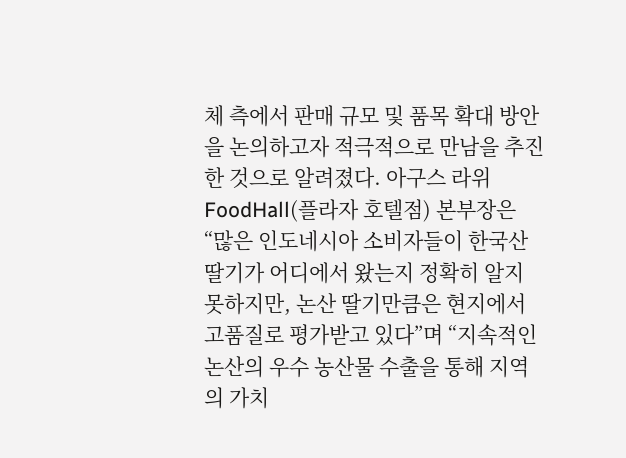체 측에서 판매 규모 및 품목 확대 방안을 논의하고자 적극적으로 만남을 추진한 것으로 알려졌다. 아구스 라위 FoodHall(플라자 호텔점) 본부장은 “많은 인도네시아 소비자들이 한국산 딸기가 어디에서 왔는지 정확히 알지 못하지만, 논산 딸기만큼은 현지에서 고품질로 평가받고 있다”며 “지속적인 논산의 우수 농산물 수출을 통해 지역의 가치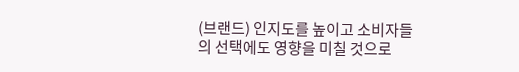(브랜드) 인지도를 높이고 소비자들의 선택에도 영향을 미칠 것으로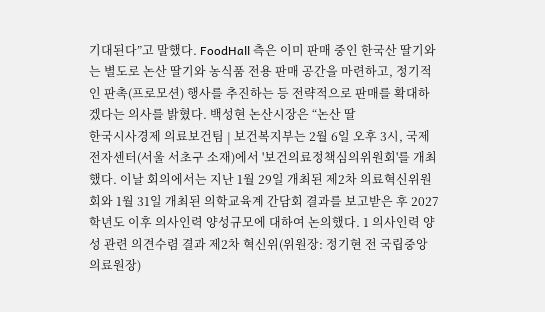기대된다”고 말했다. FoodHall 측은 이미 판매 중인 한국산 딸기와는 별도로 논산 딸기와 농식품 전용 판매 공간을 마련하고, 정기적인 판촉(프로모션) 행사를 추진하는 등 전략적으로 판매를 확대하겠다는 의사를 밝혔다. 백성현 논산시장은 “논산 딸
한국시사경제 의료보건팀 | 보건복지부는 2월 6일 오후 3시, 국제전자센터(서울 서초구 소재)에서 '보건의료정책심의위원회'를 개최했다. 이날 회의에서는 지난 1월 29일 개최된 제2차 의료혁신위원회와 1월 31일 개최된 의학교육계 간담회 결과를 보고받은 후 2027학년도 이후 의사인력 양성규모에 대하여 논의했다. 1 의사인력 양성 관련 의견수렴 결과 제2차 혁신위(위원장: 정기현 전 국립중앙의료원장)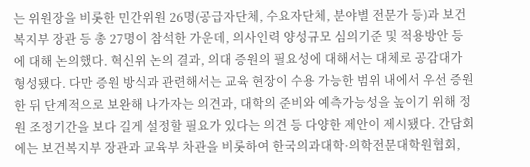는 위원장을 비롯한 민간위원 26명(공급자단체, 수요자단체, 분야별 전문가 등)과 보건복지부 장관 등 총 27명이 참석한 가운데, 의사인력 양성규모 심의기준 및 적용방안 등에 대해 논의했다. 혁신위 논의 결과, 의대 증원의 필요성에 대해서는 대체로 공감대가 형성됐다. 다만 증원 방식과 관련해서는 교육 현장이 수용 가능한 범위 내에서 우선 증원한 뒤 단계적으로 보완해 나가자는 의견과, 대학의 준비와 예측가능성을 높이기 위해 정원 조정기간을 보다 길게 설정할 필요가 있다는 의견 등 다양한 제안이 제시됐다. 간담회에는 보건복지부 장관과 교육부 차관을 비롯하여 한국의과대학·의학전문대학원협회,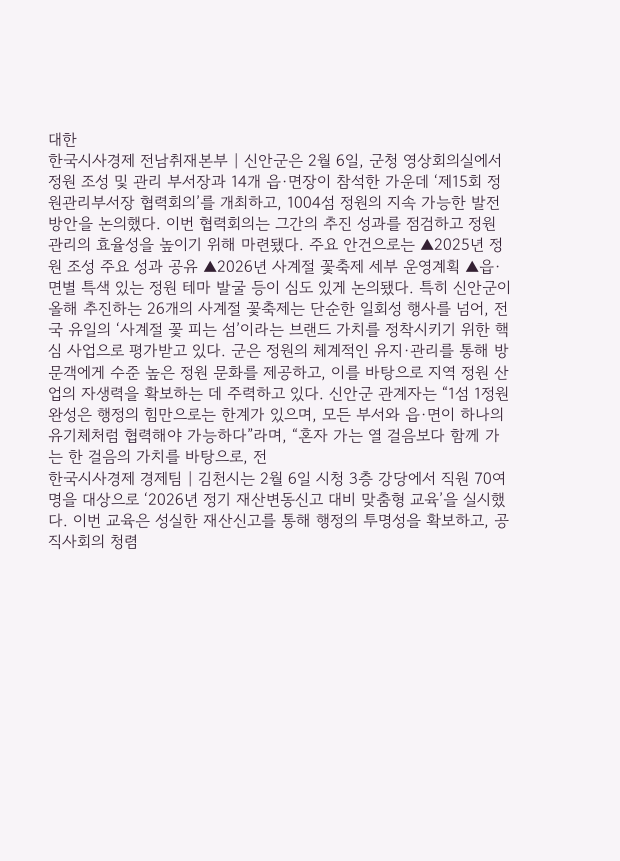대한
한국시사경제 전남취재본부 | 신안군은 2월 6일, 군청 영상회의실에서 정원 조성 및 관리 부서장과 14개 읍·면장이 참석한 가운데 ‘제15회 정원관리부서장 협력회의’를 개최하고, 1004섬 정원의 지속 가능한 발전 방안을 논의했다. 이번 협력회의는 그간의 추진 성과를 점검하고 정원 관리의 효율성을 높이기 위해 마련됐다. 주요 안건으로는 ▲2025년 정원 조성 주요 성과 공유 ▲2026년 사계절 꽃축제 세부 운영계획 ▲읍·면별 특색 있는 정원 테마 발굴 등이 심도 있게 논의됐다. 특히 신안군이 올해 추진하는 26개의 사계절 꽃축제는 단순한 일회성 행사를 넘어, 전국 유일의 ‘사계절 꽃 피는 섬’이라는 브랜드 가치를 정착시키기 위한 핵심 사업으로 평가받고 있다. 군은 정원의 체계적인 유지·관리를 통해 방문객에게 수준 높은 정원 문화를 제공하고, 이를 바탕으로 지역 정원 산업의 자생력을 확보하는 데 주력하고 있다. 신안군 관계자는 “1섬 1정원 완성은 행정의 힘만으로는 한계가 있으며, 모든 부서와 읍·면이 하나의 유기체처럼 협력해야 가능하다”라며, “혼자 가는 열 걸음보다 함께 가는 한 걸음의 가치를 바탕으로, 전
한국시사경제 경제팀 | 김천시는 2월 6일 시청 3층 강당에서 직원 70여 명을 대상으로 ‘2026년 정기 재산변동신고 대비 맞춤형 교육’을 실시했다. 이번 교육은 성실한 재산신고를 통해 행정의 투명성을 확보하고, 공직사회의 청렴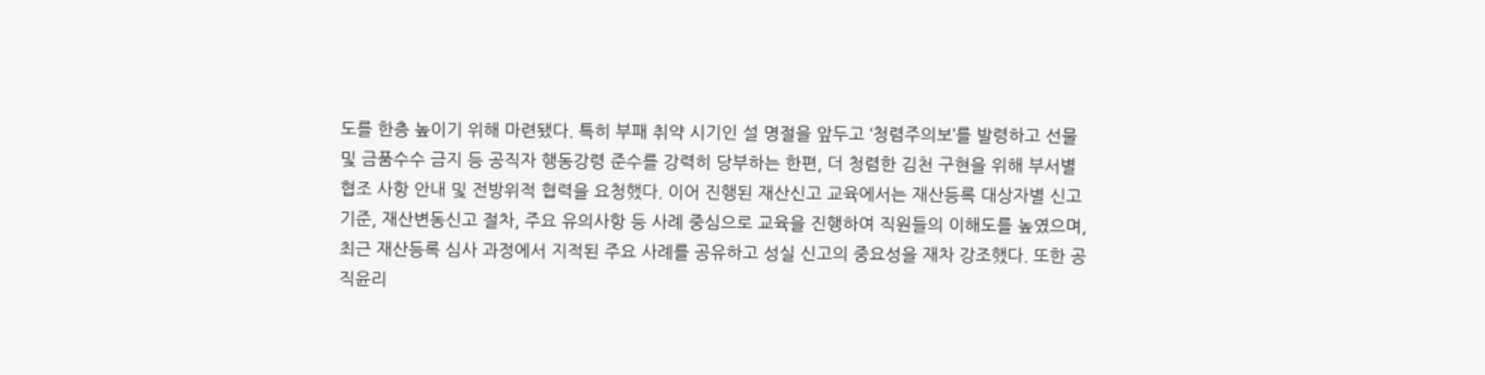도를 한층 높이기 위해 마련됐다. 특히 부패 취약 시기인 설 명절을 앞두고 ‘청렴주의보’를 발령하고 선물 및 금품수수 금지 등 공직자 행동강령 준수를 강력히 당부하는 한편, 더 청렴한 김천 구현을 위해 부서별 협조 사항 안내 및 전방위적 협력을 요청했다. 이어 진행된 재산신고 교육에서는 재산등록 대상자별 신고 기준, 재산변동신고 절차, 주요 유의사항 등 사례 중심으로 교육을 진행하여 직원들의 이해도를 높였으며, 최근 재산등록 심사 과정에서 지적된 주요 사례를 공유하고 성실 신고의 중요성을 재차 강조했다. 또한 공직윤리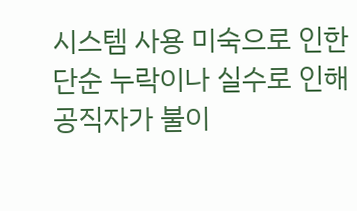시스템 사용 미숙으로 인한 단순 누락이나 실수로 인해 공직자가 불이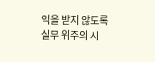익을 받지 않도록 실무 위주의 시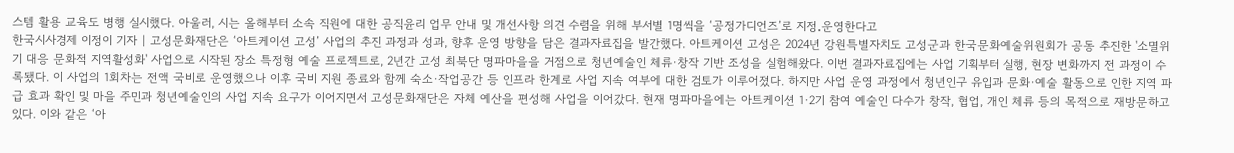스템 활용 교육도 병행 실시했다. 아울러, 시는 올해부터 소속 직원에 대한 공직윤리 업무 안내 및 개선사항 의견 수렴을 위해 부서별 1명씩을 ‘공정가디언즈’로 지정․운영한다고
한국시사경제 이정이 기자 | 고성문화재단은 ‘아트케이션 고성’ 사업의 추진 과정과 성과, 향후 운영 방향을 담은 결과자료집을 발간했다. 아트케이션 고성은 2024년 강원특별자치도 고성군과 한국문화예술위원회가 공동 추진한 '소멸위기 대응 문화적 지역활성화' 사업으로 시작된 장소 특정형 예술 프로젝트로, 2년간 고성 최북단 명파마을을 거점으로 청년예술인 체류·창작 기반 조성을 실험해왔다. 이번 결과자료집에는 사업 기획부터 실행, 현장 변화까지 전 과정이 수록됐다. 이 사업의 1회차는 전액 국비로 운영했으나 이후 국비 지원 종료와 함께 숙소·작업공간 등 인프라 한계로 사업 지속 여부에 대한 검토가 이루어졌다. 하지만 사업 운영 과정에서 청년인구 유입과 문화·예술 활동으로 인한 지역 파급 효과 확인 및 마을 주민과 청년예술인의 사업 지속 요구가 이어지면서 고성문화재단은 자체 예산을 편성해 사업을 이어갔다. 현재 명파마을에는 아트케이션 1·2기 참여 예술인 다수가 창작, 협업, 개인 체류 등의 목적으로 재방문하고 있다. 이와 같은 ‘아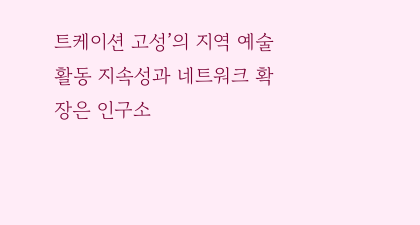트케이션 고성’의 지역 예술 활동 지속성과 네트워크 확장은 인구소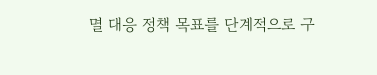멸 대응 정책 목표를 단계적으로 구